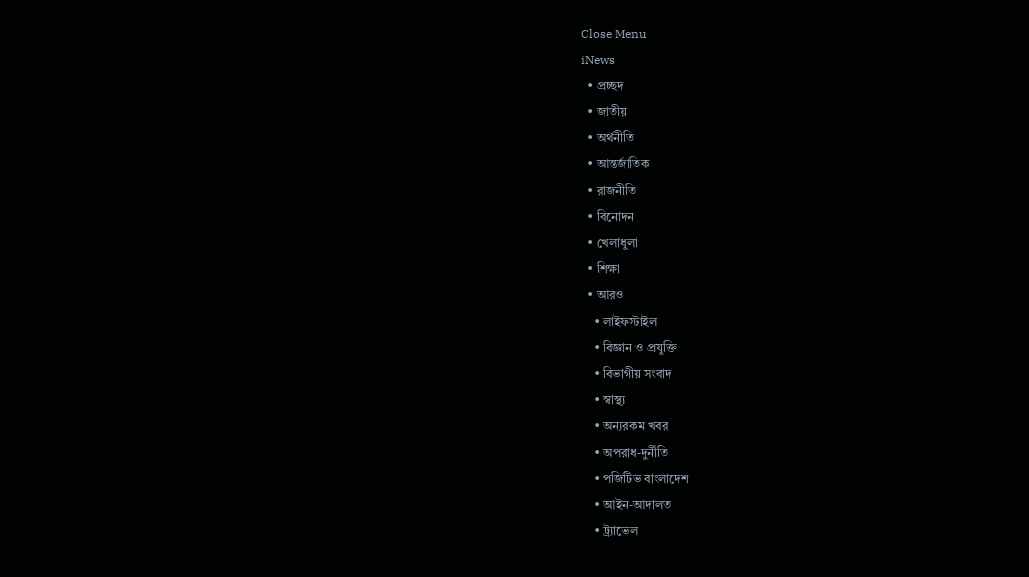Close Menu
iNews
  • প্রচ্ছদ
  • জাতীয়
  • অর্থনীতি
  • আন্তর্জাতিক
  • রাজনীতি
  • বিনোদন
  • খেলাধুলা
  • শিক্ষা
  • আরও
    • লাইফস্টাইল
    • বিজ্ঞান ও প্রযুক্তি
    • বিভাগীয় সংবাদ
    • স্বাস্থ্য
    • অন্যরকম খবর
    • অপরাধ-দুর্নীতি
    • পজিটিভ বাংলাদেশ
    • আইন-আদালত
    • ট্র্যাভেল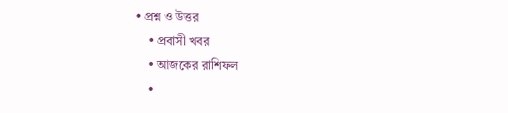• প্রশ্ন ও উত্তর
    • প্রবাসী খবর
    • আজকের রাশিফল
    •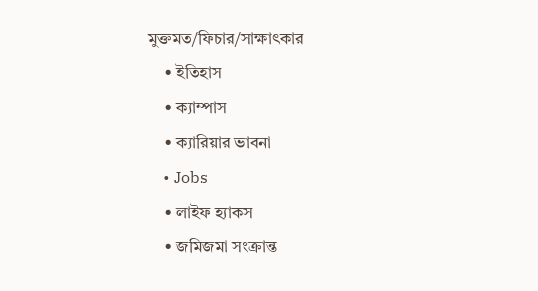মুক্তমত/ফিচার/সাক্ষাৎকার
    • ইতিহাস
    • ক্যাম্পাস
    • ক্যারিয়ার ভাবনা
    • Jobs
    • লাইফ হ্যাকস
    • জমিজমা সংক্রান্ত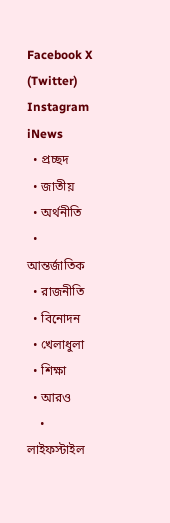Facebook X (Twitter) Instagram
iNews
  • প্রচ্ছদ
  • জাতীয়
  • অর্থনীতি
  • আন্তর্জাতিক
  • রাজনীতি
  • বিনোদন
  • খেলাধুলা
  • শিক্ষা
  • আরও
    • লাইফস্টাইল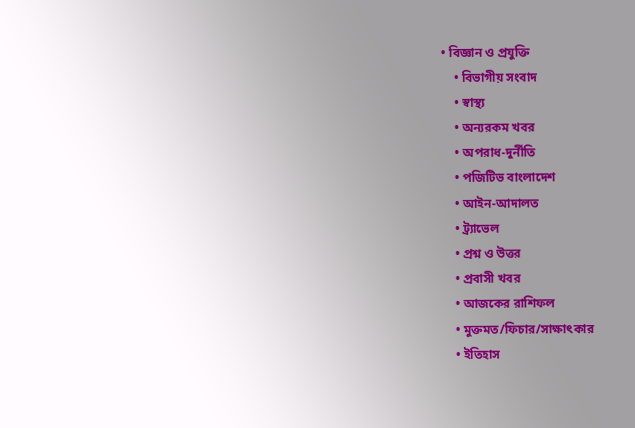• বিজ্ঞান ও প্রযুক্তি
    • বিভাগীয় সংবাদ
    • স্বাস্থ্য
    • অন্যরকম খবর
    • অপরাধ-দুর্নীতি
    • পজিটিভ বাংলাদেশ
    • আইন-আদালত
    • ট্র্যাভেল
    • প্রশ্ন ও উত্তর
    • প্রবাসী খবর
    • আজকের রাশিফল
    • মুক্তমত/ফিচার/সাক্ষাৎকার
    • ইতিহাস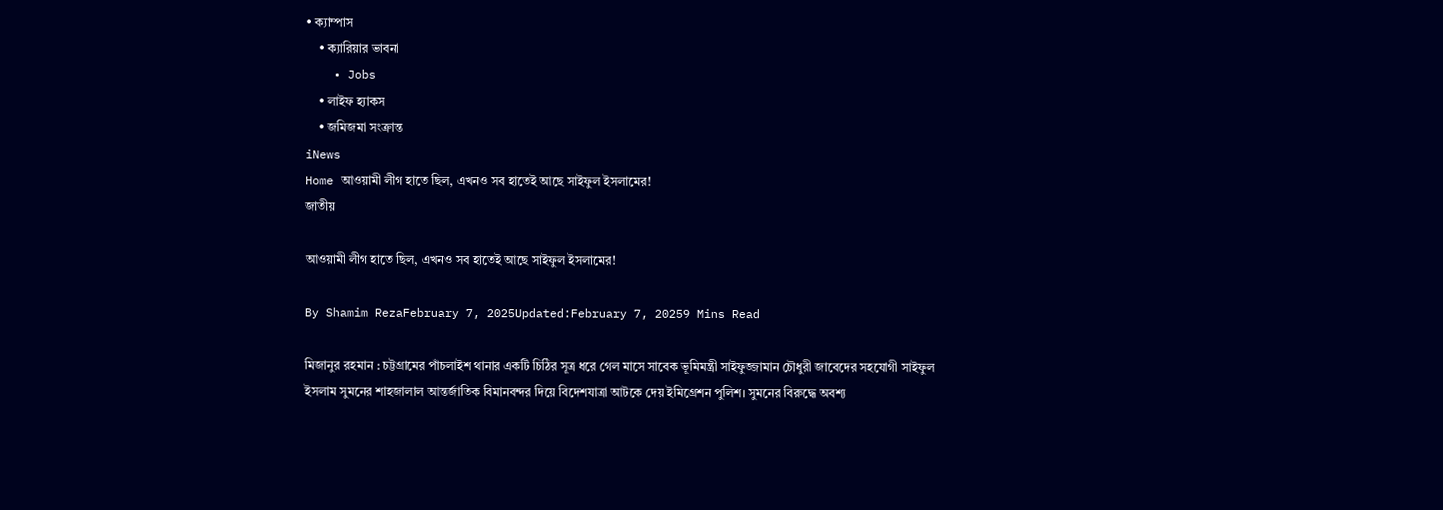• ক্যাম্পাস
    • ক্যারিয়ার ভাবনা
    • Jobs
    • লাইফ হ্যাকস
    • জমিজমা সংক্রান্ত
iNews
Home আওয়ামী লীগ হাতে ছিল, এখনও সব হাতেই আছে সাইফুল ইসলামের!
জাতীয়

আওয়ামী লীগ হাতে ছিল, এখনও সব হাতেই আছে সাইফুল ইসলামের!

By Shamim RezaFebruary 7, 2025Updated:February 7, 20259 Mins Read

মিজানুর রহমান : চট্টগ্রামের পাঁচলাইশ থানার একটি চিঠির সূত্র ধরে গেল মাসে সাবেক ভূমিমন্ত্রী সাইফুজ্জামান চৌধুরী জাবেদের সহযোগী সাইফুল ইসলাম সুমনের শাহজালাল আন্তর্জাতিক বিমানবন্দর দিয়ে বিদেশযাত্রা আটকে দেয় ইমিগ্রেশন পুলিশ। সুমনের বিরুদ্ধে অবশ্য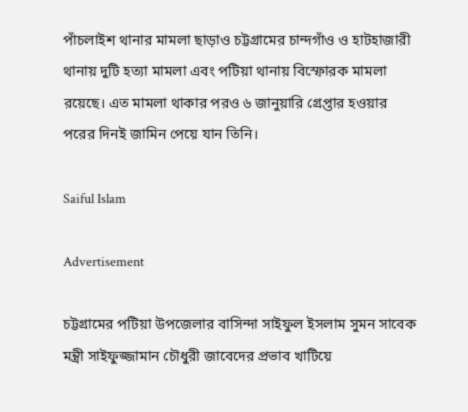পাঁচলাইশ থানার মামলা ছাড়াও চট্টগ্রামের চান্দগাঁও ও হাটহাজারী থানায় দুটি হত্যা মামলা এবং পটিয়া থানায় বিস্ফোরক মামলা রয়েছে। এত মামলা থাকার পরও ৬ জানুয়ারি গ্রেপ্তার হওয়ার পরের দিনই জামিন পেয়ে যান তিনি।

Saiful Islam

Advertisement

চট্টগ্রামের পটিয়া উপজেলার বাসিন্দা সাইফুল ইসলাম সুমন সাবেক মন্ত্রী সাইফুজ্জামান চৌধুরী জাবেদের প্রভাব খাটিয়ে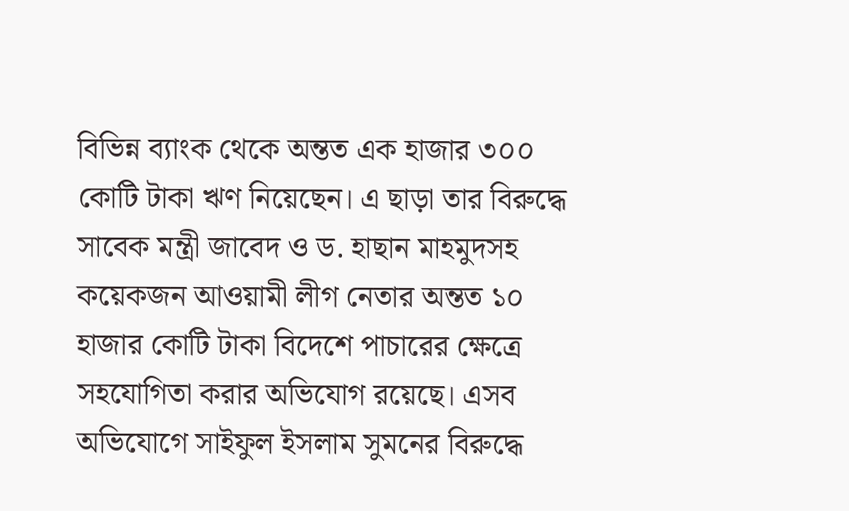বিভিন্ন ব্যাংক থেকে অন্তত এক হাজার ৩০০ কোটি টাকা ঋণ নিয়েছেন। এ ছাড়া তার বিরুদ্ধে সাবেক মন্ত্রী জাবেদ ও ড. হাছান মাহমুদসহ কয়েকজন আওয়ামী লীগ নেতার অন্তত ১০ হাজার কোটি টাকা বিদেশে পাচারের ক্ষেত্রে সহযোগিতা করার অভিযোগ রয়েছে। এসব অভিযোগে সাইফুল ইসলাম সুমনের বিরুদ্ধে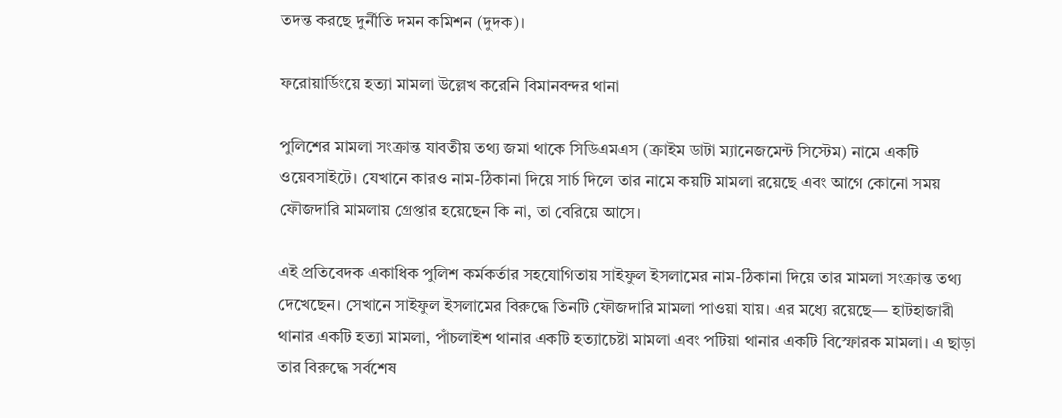তদন্ত করছে দুর্নীতি দমন কমিশন (দুদক)।

ফরোয়ার্ডিংয়ে হত্যা মামলা উল্লেখ করেনি বিমানবন্দর থানা

পুলিশের মামলা সংক্রান্ত যাবতীয় তথ্য জমা থাকে সিডিএমএস (ক্রাইম ডাটা ম্যানেজমেন্ট সিস্টেম) নামে একটি ওয়েবসাইটে। যেখানে কারও নাম-ঠিকানা দিয়ে সার্চ দিলে তার নামে কয়টি মামলা রয়েছে এবং আগে কোনো সময় ফৌজদারি মামলায় গ্রেপ্তার হয়েছেন কি না, তা বেরিয়ে আসে।

এই প্রতিবেদক একাধিক পুলিশ কর্মকর্তার সহযোগিতায় সাইফুল ইসলামের নাম-ঠিকানা দিয়ে তার মামলা সংক্রান্ত তথ্য দেখেছেন। সেখানে সাইফুল ইসলামের বিরুদ্ধে তিনটি ফৌজদারি মামলা পাওয়া যায়। এর মধ্যে রয়েছে— হাটহাজারী থানার একটি হত্যা মামলা, পাঁচলাইশ থানার একটি হত্যাচেষ্টা মামলা এবং পটিয়া থানার একটি বিস্ফোরক মামলা। এ ছাড়া তার বিরুদ্ধে সর্বশেষ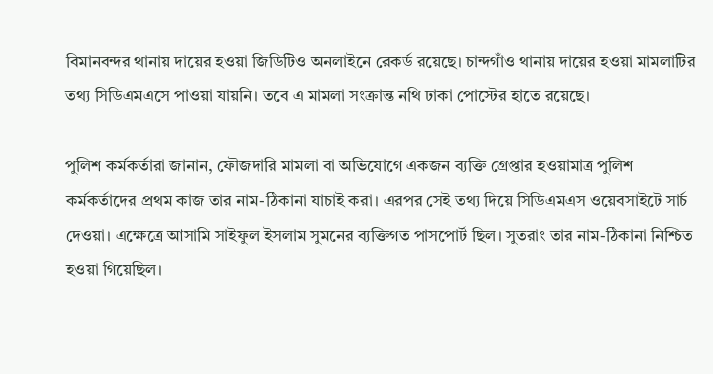বিমানবন্দর থানায় দায়ের হওয়া জিডিটিও অনলাইনে রেকর্ড রয়েছে। চান্দগাঁও থানায় দায়ের হওয়া মামলাটির তথ্য সিডিএমএসে পাওয়া যায়নি। তবে এ মামলা সংক্রান্ত নথি ঢাকা পোস্টের হাতে রয়েছে।

পুলিশ কর্মকর্তারা জানান, ফৌজদারি মামলা বা অভিযোগে একজন ব্যক্তি গ্রেপ্তার হওয়ামাত্র পুলিশ কর্মকর্তাদের প্রথম কাজ তার নাম-ঠিকানা যাচাই করা। এরপর সেই তথ্য দিয়ে সিডিএমএস ওয়েবসাইটে সার্চ দেওয়া। এক্ষেত্রে আসামি সাইফুল ইসলাম সুমনের ব্যক্তিগত পাসপোর্ট ছিল। সুতরাং তার নাম-ঠিকানা নিশ্চিত হওয়া গিয়েছিল।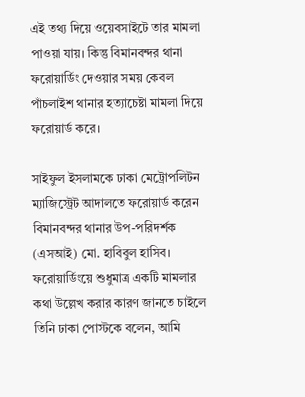এই তথ্য দিয়ে ওয়েবসাইটে তার মামলা পাওয়া যায়। কিন্তু বিমানবন্দর থানা ফরোয়ার্ডিং দেওয়ার সময় কেবল পাঁচলাইশ থানার হত্যাচেষ্টা মামলা দিয়ে ফরোয়ার্ড করে।

সাইফুল ইসলামকে ঢাকা মেট্রোপলিটন ম্যাজিস্ট্রেট আদালতে ফরোয়ার্ড করেন বিমানবন্দর থানার উপ-পরিদর্শক (এসআই) মো. হাবিবুল হাসিব। ফরোয়ার্ডিংয়ে শুধুমাত্র একটি মামলার কথা উল্লেখ করার কারণ জানতে চাইলে তিনি ঢাকা পোস্টকে বলেন, আমি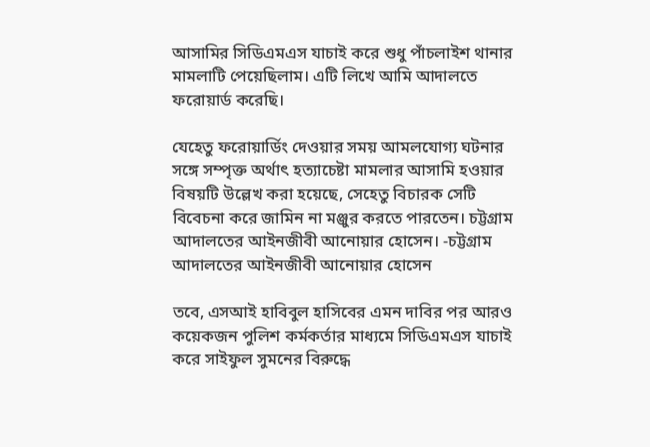আসামির সিডিএমএস যাচাই করে শুধু পাঁচলাইশ থানার মামলাটি পেয়েছিলাম। এটি লিখে আমি আদালতে ফরোয়ার্ড করেছি।

যেহেতু ফরোয়ার্ডিং দেওয়ার সময় আমলযোগ্য ঘটনার সঙ্গে সম্পৃক্ত অর্থাৎ হত্যাচেষ্টা মামলার আসামি হওয়ার বিষয়টি উল্লেখ করা হয়েছে, সেহেতু বিচারক সেটি বিবেচনা করে জামিন না মঞ্জুর করতে পারতেন। চট্টগ্রাম আদালতের আইনজীবী আনোয়ার হোসেন। -চট্টগ্রাম আদালতের আইনজীবী আনোয়ার হোসেন

তবে, এসআই হাবিবুল হাসিবের এমন দাবির পর আরও কয়েকজন পুলিশ কর্মকর্তার মাধ্যমে সিডিএমএস যাচাই করে সাইফুল সুমনের বিরুদ্ধে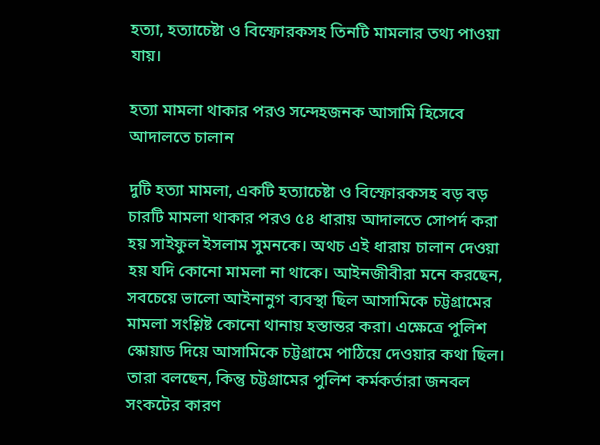হত্যা, হত্যাচেষ্টা ও বিস্ফোরকসহ তিনটি মামলার তথ্য পাওয়া যায়।

হত্যা মামলা থাকার পরও সন্দেহজনক আসামি হিসেবে আদালতে চালান

দুটি হত্যা মামলা, একটি হত্যাচেষ্টা ও বিস্ফোরকসহ বড় বড় চারটি মামলা থাকার পরও ৫৪ ধারায় আদালতে সোপর্দ করা হয় সাইফুল ইসলাম সুমনকে। অথচ এই ধারায় চালান দেওয়া হয় যদি কোনো মামলা না থাকে। আইনজীবীরা মনে করছেন, সবচেয়ে ভালো আইনানুগ ব্যবস্থা ছিল আসামিকে চট্টগ্রামের মামলা সংশ্লিষ্ট কোনো থানায় হস্তান্তর করা। এক্ষেত্রে পুলিশ স্কোয়াড দিয়ে আসামিকে চট্টগ্রামে পাঠিয়ে দেওয়ার কথা ছিল। তারা বলছেন, কিন্তু চট্টগ্রামের পুলিশ কর্মকর্তারা জনবল সংকটের কারণ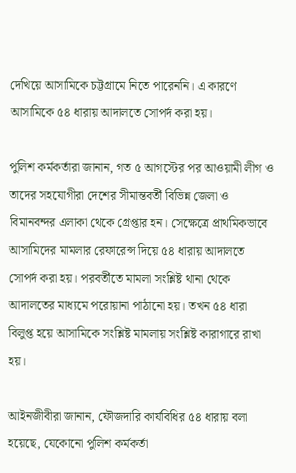দেখিয়ে আসামিকে চট্টগ্রামে নিতে পারেননি। এ কারণে আসামিকে ৫৪ ধারায় আদালতে সোপর্দ করা হয়।

পুলিশ কর্মকর্তারা জানান, গত ৫ আগস্টের পর আওয়ামী লীগ ও তাদের সহযোগীরা দেশের সীমান্তবর্তী বিভিন্ন জেলা ও বিমানবন্দর এলাকা থেকে গ্রেপ্তার হন। সেক্ষেত্রে প্রাথমিকভাবে আসামিদের মামলার রেফারেন্স দিয়ে ৫৪ ধারায় আদালতে সোপর্দ করা হয়। পরবর্তীতে মামলা সংশ্লিষ্ট থানা থেকে আদালতের মাধ্যমে পরোয়ানা পাঠানো হয়। তখন ৫৪ ধারা বিলুপ্ত হয়ে আসামিকে সংশ্লিষ্ট মামলায় সংশ্লিষ্ট কারাগারে রাখা হয়।

আইনজীবীরা জানান, ফৌজদারি কার্যবিধির ৫৪ ধারায় বলা হয়েছে, যেকোনো পুলিশ কর্মকর্তা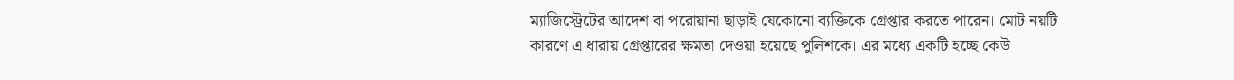ম্যাজিস্ট্রেটের আদেশ বা পরোয়ানা ছাড়াই যেকোনো ব্যক্তিকে গ্রেপ্তার করতে পারেন। মোট নয়টি কারণে এ ধারায় গ্রেপ্তারের ক্ষমতা দেওয়া হয়েছে পুলিশকে। এর মধ্যে একটি হচ্ছে কেউ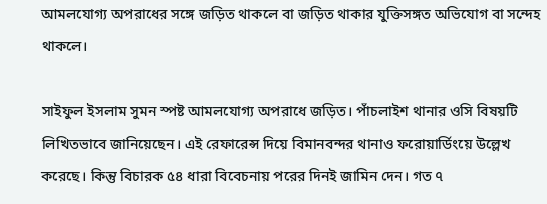আমলযোগ্য অপরাধের সঙ্গে জড়িত থাকলে বা জড়িত থাকার যুক্তিসঙ্গত অভিযোগ বা সন্দেহ থাকলে।

সাইফুল ইসলাম সুমন স্পষ্ট আমলযোগ্য অপরাধে জড়িত। পাঁচলাইশ থানার ওসি বিষয়টি লিখিতভাবে জানিয়েছেন। এই রেফারেন্স দিয়ে বিমানবন্দর থানাও ফরোয়ার্ডিংয়ে উল্লেখ করেছে। কিন্তু বিচারক ৫৪ ধারা বিবেচনায় পরের দিনই জামিন দেন। গত ৭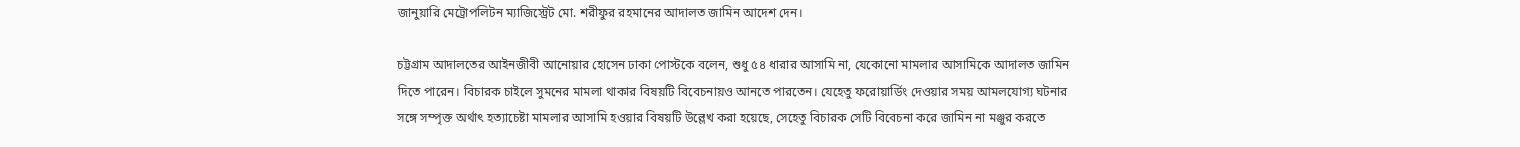জানুয়ারি মেট্রোপলিটন ম্যাজিস্ট্রেট মো. শরীফুর রহমানের আদালত জামিন আদেশ দেন।

চট্টগ্রাম আদালতের আইনজীবী আনোয়ার হোসেন ঢাকা পোস্টকে বলেন, শুধু ৫৪ ধারার আসামি না, যেকোনো মামলার আসামিকে আদালত জামিন দিতে পারেন। বিচারক চাইলে সুমনের মামলা থাকার বিষয়টি বিবেচনায়ও আনতে পারতেন। যেহেতু ফরোয়ার্ডিং দেওয়ার সময় আমলযোগ্য ঘটনার সঙ্গে সম্পৃক্ত অর্থাৎ হত্যাচেষ্টা মামলার আসামি হওয়ার বিষয়টি উল্লেখ করা হয়েছে, সেহেতু বিচারক সেটি বিবেচনা করে জামিন না মঞ্জুর করতে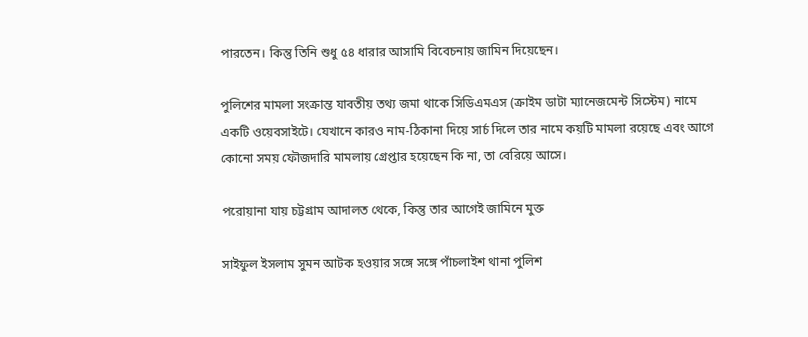পারতেন। কিন্তু তিনি শুধু ৫৪ ধারার আসামি বিবেচনায় জামিন দিয়েছেন।

পুলিশের মামলা সংক্রান্ত যাবতীয় তথ্য জমা থাকে সিডিএমএস (ক্রাইম ডাটা ম্যানেজমেন্ট সিস্টেম) নামে একটি ওয়েবসাইটে। যেখানে কারও নাম-ঠিকানা দিয়ে সার্চ দিলে তার নামে কয়টি মামলা রয়েছে এবং আগে কোনো সময় ফৌজদারি মামলায় গ্রেপ্তার হয়েছেন কি না, তা বেরিয়ে আসে।

পরোয়ানা যায় চট্টগ্রাম আদালত থেকে, কিন্তু তার আগেই জামিনে মুক্ত

সাইফুল ইসলাম সুমন আটক হওয়ার সঙ্গে সঙ্গে পাঁচলাইশ থানা পুলিশ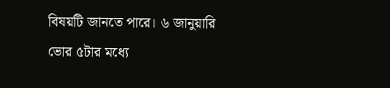বিষয়টি জানতে পারে। ৬ জানুয়ারি ভোর ৫টার মধ্যে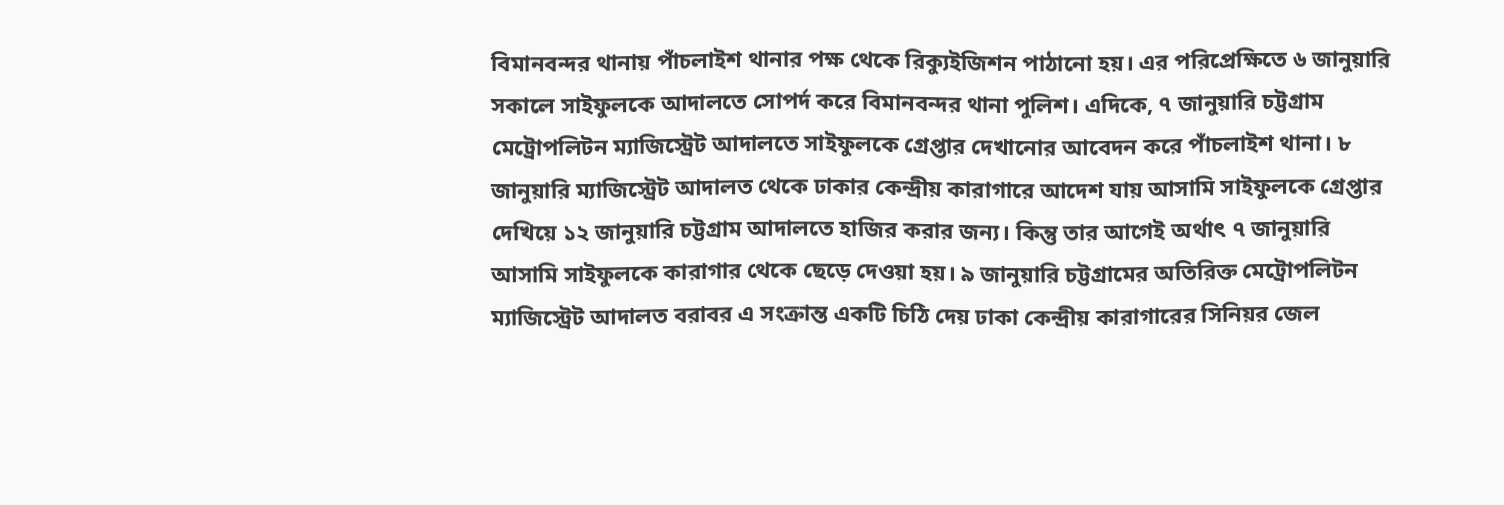বিমানবন্দর থানায় পাঁচলাইশ থানার পক্ষ থেকে রিক্যুইজিশন পাঠানো হয়। এর পরিপ্রেক্ষিতে ৬ জানুয়ারি সকালে সাইফুলকে আদালতে সোপর্দ করে বিমানবন্দর থানা পুলিশ। এদিকে, ৭ জানুয়ারি চট্টগ্রাম মেট্রোপলিটন ম্যাজিস্ট্রেট আদালতে সাইফুলকে গ্রেপ্তার দেখানোর আবেদন করে পাঁচলাইশ থানা। ৮ জানুয়ারি ম্যাজিস্ট্রেট আদালত থেকে ঢাকার কেন্দ্রীয় কারাগারে আদেশ যায় আসামি সাইফুলকে গ্রেপ্তার দেখিয়ে ১২ জানুয়ারি চট্টগ্রাম আদালতে হাজির করার জন্য। কিন্তু তার আগেই অর্থাৎ ৭ জানুয়ারি আসামি সাইফুলকে কারাগার থেকে ছেড়ে দেওয়া হয়। ৯ জানুয়ারি চট্টগ্রামের অতিরিক্ত মেট্রোপলিটন ম্যাজিস্ট্রেট আদালত বরাবর এ সংক্রান্ত একটি চিঠি দেয় ঢাকা কেন্দ্রীয় কারাগারের সিনিয়র জেল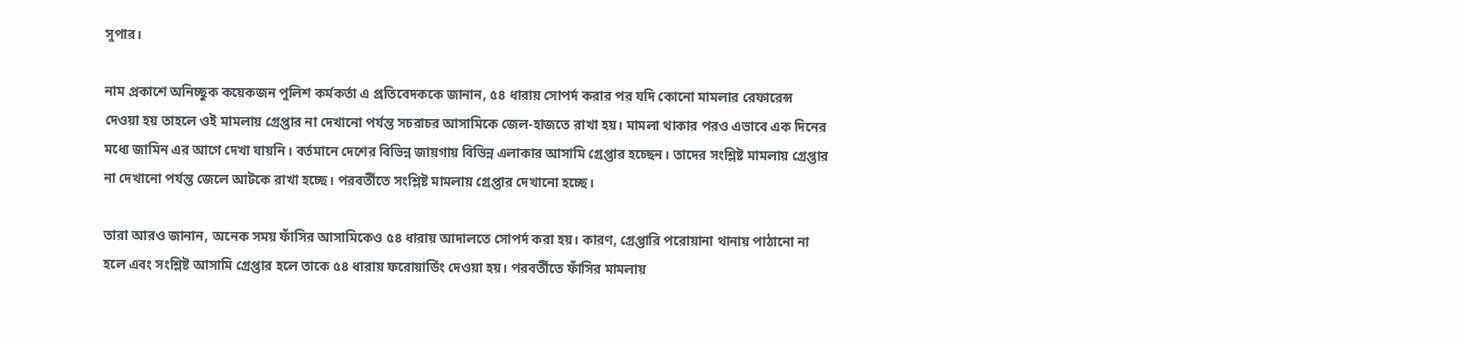সুপার।

নাম প্রকাশে অনিচ্ছুক কয়েকজন পুলিশ কর্মকর্তা এ প্রতিবেদককে জানান, ৫৪ ধারায় সোপর্দ করার পর যদি কোনো মামলার রেফারেন্স দেওয়া হয় তাহলে ওই মামলায় গ্রেপ্তার না দেখানো পর্যন্ত সচরাচর আসামিকে জেল-হাজতে রাখা হয়। মামলা থাকার পরও এভাবে এক দিনের মধ্যে জামিন এর আগে দেখা যায়নি। বর্তমানে দেশের বিভিন্ন জায়গায় বিভিন্ন এলাকার আসামি গ্রেপ্তার হচ্ছেন। তাদের সংশ্লিষ্ট মামলায় গ্রেপ্তার না দেখানো পর্যন্ত জেলে আটকে রাখা হচ্ছে। পরবর্তীতে সংশ্লিষ্ট মামলায় গ্রেপ্তার দেখানো হচ্ছে।

তারা আরও জানান, অনেক সময় ফাঁসির আসামিকেও ৫৪ ধারায় আদালতে সোপর্দ করা হয়। কারণ, গ্রেপ্তারি পরোয়ানা থানায় পাঠানো না হলে এবং সংশ্লিষ্ট আসামি গ্রেপ্তার হলে তাকে ৫৪ ধারায় ফরোয়ার্ডিং দেওয়া হয়। পরবর্তীতে ফাঁসির মামলায়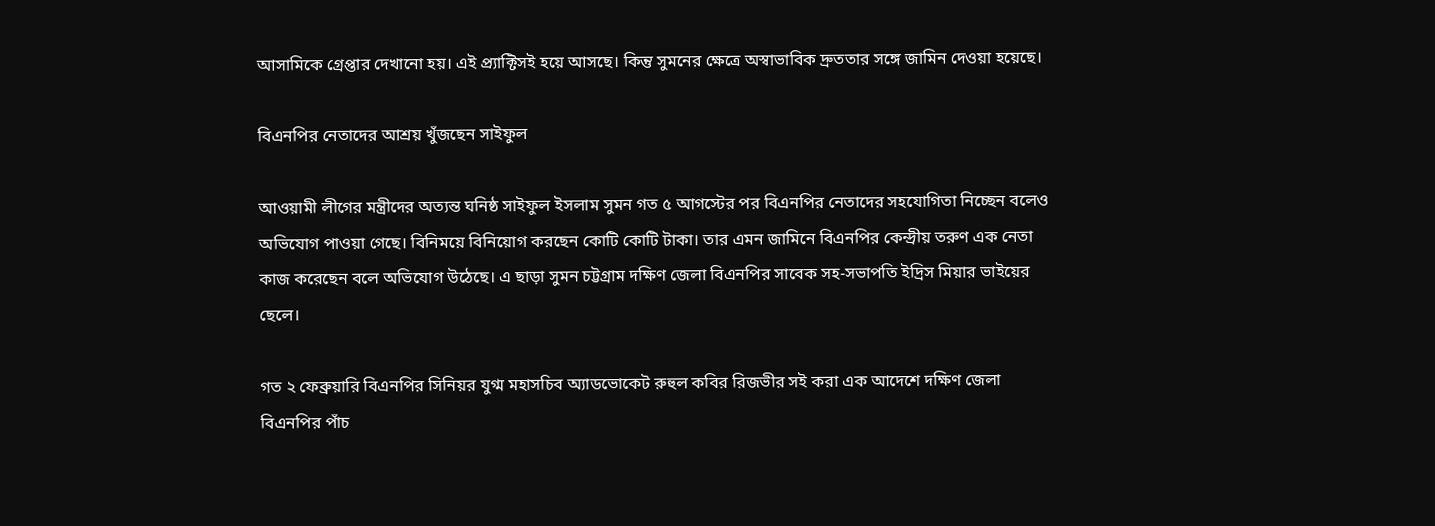আসামিকে গ্রেপ্তার দেখানো হয়। এই প্র‍্যাক্টিসই হয়ে আসছে। কিন্তু সুমনের ক্ষেত্রে অস্বাভাবিক দ্রুততার সঙ্গে জামিন দেওয়া হয়েছে।

বিএনপির নেতাদের আশ্রয় খুঁজছেন সাইফুল

আওয়ামী লীগের মন্ত্রীদের অত্যন্ত ঘনিষ্ঠ সাইফুল ইসলাম সুমন গত ৫ আগস্টের পর বিএনপির নেতাদের সহযোগিতা নিচ্ছেন বলেও অভিযোগ পাওয়া গেছে। বিনিময়ে বিনিয়োগ করছেন কোটি কোটি টাকা। তার এমন জামিনে বিএনপির কেন্দ্রীয় তরুণ এক নেতা কাজ করেছেন বলে অভিযোগ উঠেছে। এ ছাড়া সুমন চট্টগ্রাম দক্ষিণ জেলা বিএনপির সাবেক সহ-সভাপতি ইদ্রিস মিয়ার ভাইয়ের ছেলে।

গত ২ ফেব্রুয়ারি বিএনপির সিনিয়র যুগ্ম মহাসচিব অ্যাডভোকেট রুহুল কবির রিজভীর সই করা এক আদেশে দক্ষিণ জেলা বিএনপির পাঁচ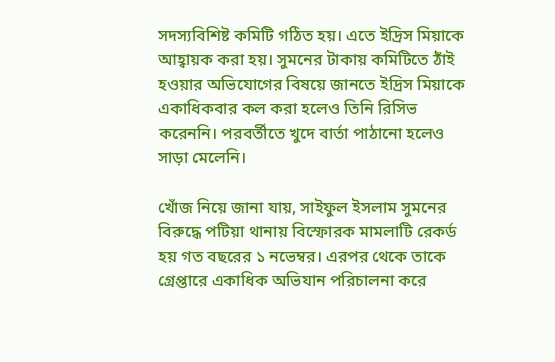সদস্যবিশিষ্ট কমিটি গঠিত হয়। এতে ইদ্রিস মিয়াকে আহ্বায়ক করা হয়। সুমনের টাকায় কমিটিতে ঠাঁই হওয়ার অভিযোগের বিষয়ে জানতে ইদ্রিস মিয়াকে একাধিকবার কল করা হলেও তিনি রিসিভ করেননি। পরবর্তীতে খুদে বার্তা পাঠানো হলেও সাড়া মেলেনি।

খোঁজ নিয়ে জানা যায়, সাইফুল ইসলাম সুমনের বিরুদ্ধে পটিয়া থানায় বিস্ফোরক মামলাটি রেকর্ড হয় গত বছরের ১ নভেম্বর। এরপর থেকে তাকে গ্রেপ্তারে একাধিক অভিযান পরিচালনা করে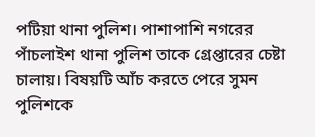পটিয়া থানা পুলিশ। পাশাপাশি নগরের পাঁচলাইশ থানা পুলিশ তাকে গ্রেপ্তারের চেষ্টা চালায়। বিষয়টি আঁচ করতে পেরে সুমন পুলিশকে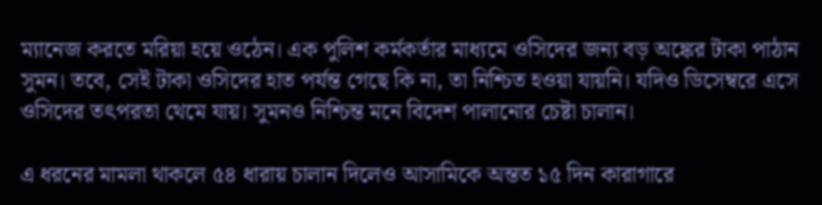ম্যানেজ করতে মরিয়া হয়ে ওঠেন। এক পুলিশ কর্মকর্তার মাধ্যমে ওসিদের জন্য বড় অঙ্কের টাকা পাঠান সুমন। তবে, সেই টাকা ওসিদের হাত পর্যন্ত গেছে কি না, তা নিশ্চিত হওয়া যায়নি। যদিও ডিসেম্বরে এসে ওসিদের তৎপরতা থেমে যায়। সুমনও নিশ্চিন্ত মনে বিদেশ পালানোর চেষ্টা চালান।

এ ধরনের মামলা থাকলে ৫৪ ধারায় চালান দিলেও আসামিকে অন্তত ১৫ দিন কারাগারে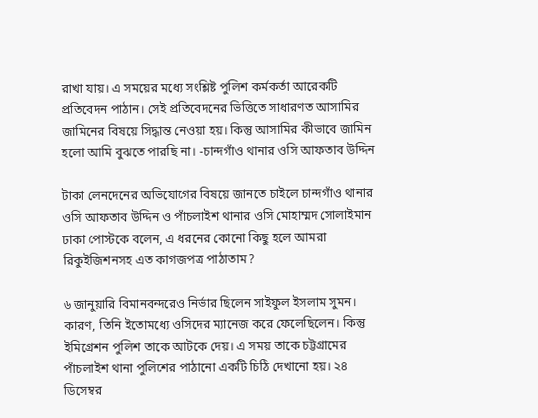রাখা যায়। এ সময়ের মধ্যে সংশ্লিষ্ট পুলিশ কর্মকর্তা আরেকটি প্রতিবেদন পাঠান। সেই প্রতিবেদনের ভিত্তিতে সাধারণত আসামির জামিনের বিষয়ে সিদ্ধান্ত নেওয়া হয়। কিন্তু আসামির কীভাবে জামিন হলো আমি বুঝতে পারছি না। -চান্দগাঁও থানার ওসি আফতাব উদ্দিন

টাকা লেনদেনের অভিযোগের বিষয়ে জানতে চাইলে চান্দগাঁও থানার ওসি আফতাব উদ্দিন ও পাঁচলাইশ থানার ওসি মোহাম্মদ সোলাইমান ঢাকা পোস্টকে বলেন, এ ধরনের কোনো কিছু হলে আমরা রিকুইজিশনসহ এত কাগজপত্র পাঠাতাম?

৬ জানুয়ারি বিমানবন্দরেও নির্ভার ছিলেন সাইফুল ইসলাম সুমন। কারণ, তিনি ইতোমধ্যে ওসিদের ম্যানেজ করে ফেলেছিলেন। কিন্তু ইমিগ্রেশন পুলিশ তাকে আটকে দেয়। এ সময় তাকে চট্টগ্রামের পাঁচলাইশ থানা পুলিশের পাঠানো একটি চিঠি দেখানো হয়। ২৪ ডিসেম্বর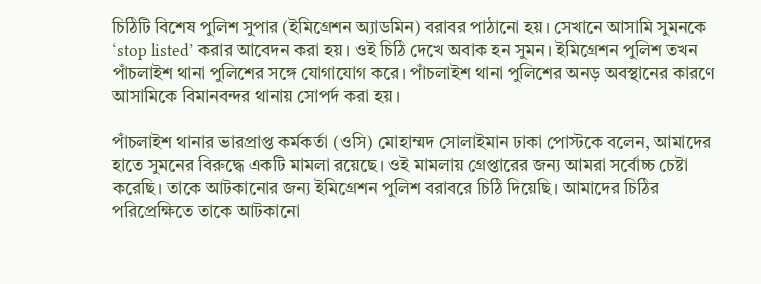চিঠিটি বিশেষ পুলিশ সুপার (ইমিগ্রেশন অ্যাডমিন) বরাবর পাঠানো হয়। সেখানে আসামি সুমনকে ‘stop listed’ করার আবেদন করা হয়। ওই চিঠি দেখে অবাক হন সুমন। ইমিগ্রেশন পুলিশ তখন পাঁচলাইশ থানা পুলিশের সঙ্গে যোগাযোগ করে। পাঁচলাইশ থানা পুলিশের অনড় অবস্থানের কারণে আসামিকে বিমানবন্দর থানায় সোপর্দ করা হয়।

পাঁচলাইশ থানার ভারপ্রাপ্ত কর্মকর্তা (ওসি) মোহাম্মদ সোলাইমান ঢাকা পোস্টকে বলেন, আমাদের হাতে সুমনের বিরুদ্ধে একটি মামলা রয়েছে। ওই মামলায় গ্রেপ্তারের জন্য আমরা সর্বোচ্চ চেষ্টা করেছি। তাকে আটকানোর জন্য ইমিগ্রেশন পুলিশ বরাবরে চিঠি দিয়েছি। আমাদের চিঠির পরিপ্রেক্ষিতে তাকে আটকানো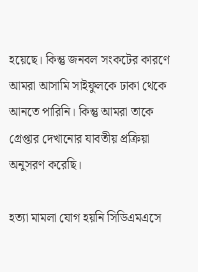হয়েছে। কিন্তু জনবল সংকটের কারণে আমরা আসামি সাইফুলকে ঢাকা থেকে আনতে পারিনি। কিন্তু আমরা তাকে গ্রেপ্তার দেখানোর যাবতীয় প্রক্রিয়া অনুসরণ করেছি।

হত্যা মামলা যোগ হয়নি সিডিএমএসে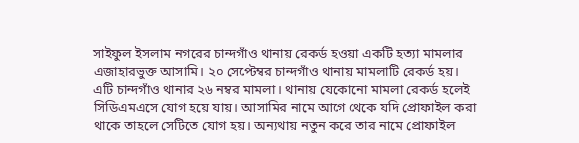সাইফুল ইসলাম নগরের চান্দগাঁও থানায় রেকর্ড হওয়া একটি হত্যা মামলার এজাহারভুক্ত আসামি। ২০ সেপ্টেম্বর চান্দগাঁও থানায় মামলাটি রেকর্ড হয়। এটি চান্দগাঁও থানার ২৬ নম্বর মামলা। থানায় যেকোনো মামলা রেকর্ড হলেই সিডিএমএসে যোগ হয়ে যায়। আসামির নামে আগে থেকে যদি প্রোফাইল করা থাকে তাহলে সেটিতে যোগ হয়। অন্যথায় নতুন করে তার নামে প্রোফাইল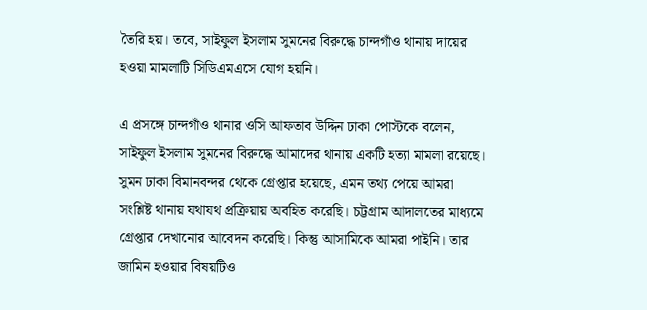তৈরি হয়। তবে, সাইফুল ইসলাম সুমনের বিরুদ্ধে চান্দগাঁও থানায় দায়ের হওয়া মামলাটি সিডিএমএসে যোগ হয়নি।

এ প্রসঙ্গে চান্দগাঁও থানার ওসি আফতাব উদ্দিন ঢাকা পোস্টকে বলেন, সাইফুল ইসলাম সুমনের বিরুদ্ধে আমাদের থানায় একটি হত্যা মামলা রয়েছে। সুমন ঢাকা বিমানবন্দর থেকে গ্রেপ্তার হয়েছে, এমন তথ্য পেয়ে আমরা সংশ্লিষ্ট থানায় যথাযথ প্রক্রিয়ায় অবহিত করেছি। চট্টগ্রাম আদালতের মাধ্যমে গ্রেপ্তার দেখানোর আবেদন করেছি। কিন্তু আসামিকে আমরা পাইনি। তার জামিন হওয়ার বিষয়টিও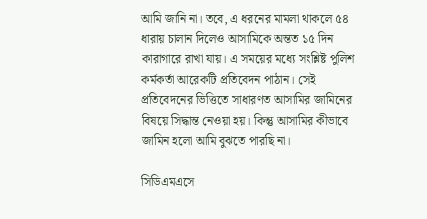আমি জানি না। তবে, এ ধরনের মামলা থাকলে ৫৪ ধারায় চালান দিলেও আসামিকে অন্তত ১৫ দিন কারাগারে রাখা যায়। এ সময়ের মধ্যে সংশ্লিষ্ট পুলিশ কর্মকর্তা আরেকটি প্রতিবেদন পাঠান। সেই প্রতিবেদনের ভিত্তিতে সাধারণত আসামির জামিনের বিষয়ে সিদ্ধান্ত নেওয়া হয়। কিন্তু আসামির কীভাবে জামিন হলো আমি বুঝতে পারছি না।

সিডিএমএসে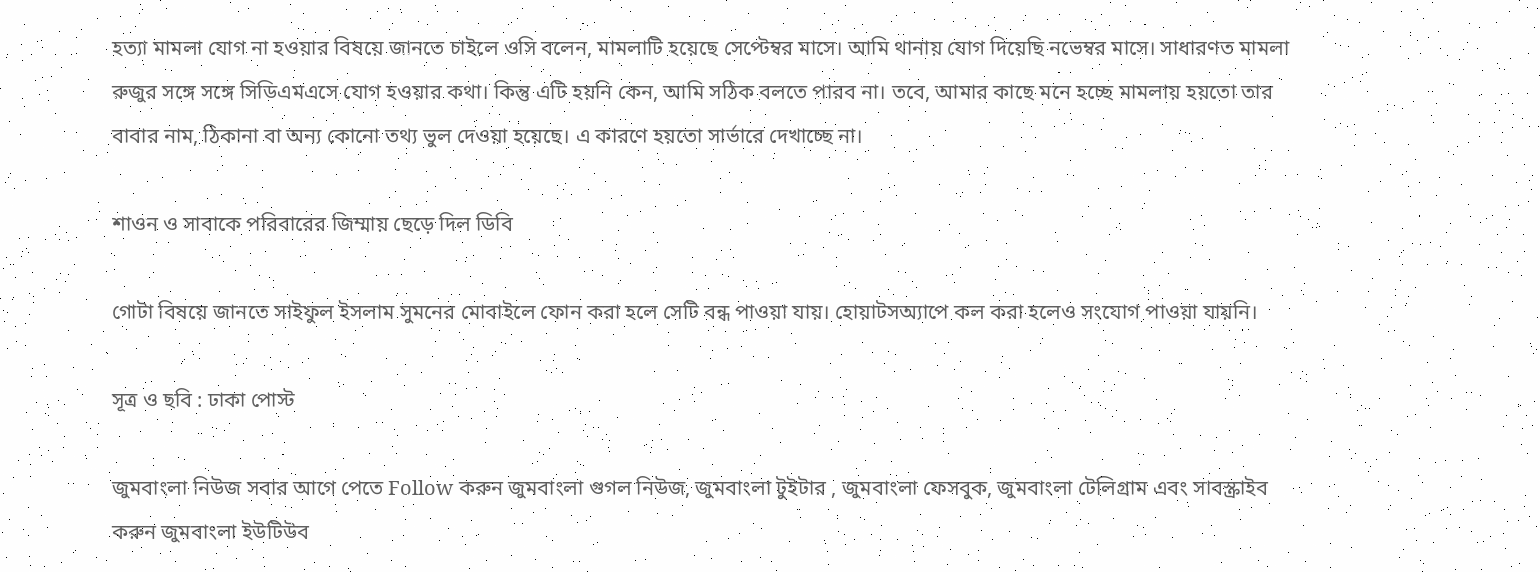হত্যা মামলা যোগ না হওয়ার বিষয়ে জানতে চাইলে ওসি বলেন, মামলাটি হয়েছে সেপ্টেম্বর মাসে। আমি থানায় যোগ দিয়েছি নভেম্বর মাসে। সাধারণত মামলা রুজুর সঙ্গে সঙ্গে সিডিএমএসে যোগ হওয়ার কথা। কিন্তু এটি হয়নি কেন, আমি সঠিক বলতে পারব না। তবে, আমার কাছে মনে হচ্ছে মামলায় হয়তো তার বাবার নাম, ঠিকানা বা অন্য কোনো তথ্য ভুল দেওয়া হয়েছে। এ কারণে হয়তো সার্ভারে দেখাচ্ছে না।

শাওন ও সাবাকে পরিবারের জিম্মায় ছেড়ে দিল ডিবি

গোটা বিষয়ে জানতে সাইফুল ইসলাম সুমনের মোবাইলে ফোন করা হলে সেটি বন্ধ পাওয়া যায়। হোয়াটসঅ্যাপে কল করা হলেও সংযোগ পাওয়া যায়নি।

সূত্র ও ছবি : ঢাকা পোস্ট

জুমবাংলা নিউজ সবার আগে পেতে Follow করুন জুমবাংলা গুগল নিউজ, জুমবাংলা টুইটার , জুমবাংলা ফেসবুক, জুমবাংলা টেলিগ্রাম এবং সাবস্ক্রাইব করুন জুমবাংলা ইউটিউব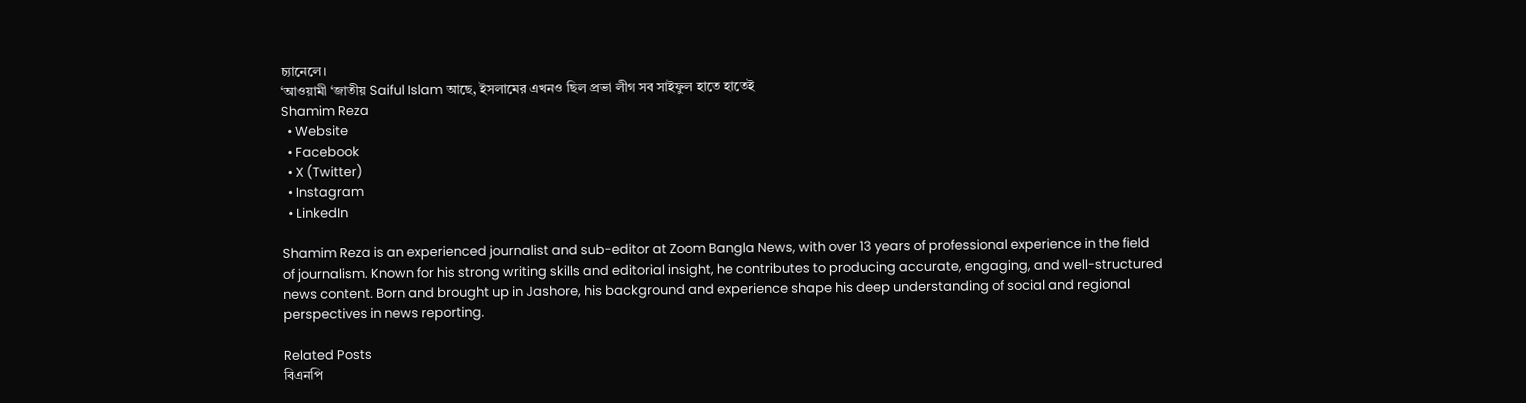চ্যানেলে।
‘আওয়ামী ‘জাতীয় Saiful Islam আছে, ইসলামের এখনও ছিল প্রভা লীগ সব সাইফুল হাতে হাতেই
Shamim Reza
  • Website
  • Facebook
  • X (Twitter)
  • Instagram
  • LinkedIn

Shamim Reza is an experienced journalist and sub-editor at Zoom Bangla News, with over 13 years of professional experience in the field of journalism. Known for his strong writing skills and editorial insight, he contributes to producing accurate, engaging, and well-structured news content. Born and brought up in Jashore, his background and experience shape his deep understanding of social and regional perspectives in news reporting.

Related Posts
বিএনপি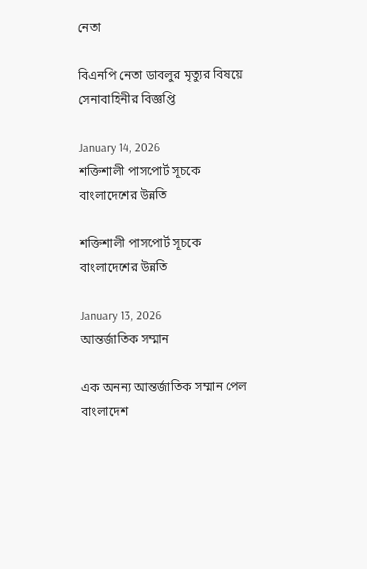নেতা

বিএনপি নেতা ডাবলুর মৃত্যুর বিষয়ে সেনাবাহিনীর বিজ্ঞপ্তি

January 14, 2026
শক্তিশালী পাসপোর্ট সূচকে বাংলাদেশের উন্নতি

শক্তিশালী পাসপোর্ট সূচকে বাংলাদেশের উন্নতি

January 13, 2026
আন্তর্জাতিক সম্মান

এক অনন্য আন্তর্জাতিক সম্মান পেল বাংলাদেশ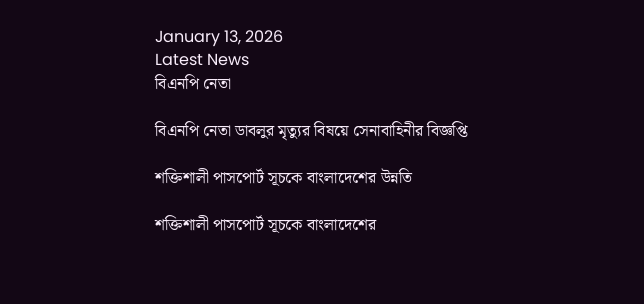January 13, 2026
Latest News
বিএনপি নেতা

বিএনপি নেতা ডাবলুর মৃত্যুর বিষয়ে সেনাবাহিনীর বিজ্ঞপ্তি

শক্তিশালী পাসপোর্ট সূচকে বাংলাদেশের উন্নতি

শক্তিশালী পাসপোর্ট সূচকে বাংলাদেশের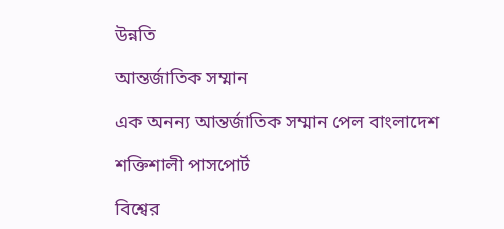উন্নতি

আন্তর্জাতিক সম্মান

এক অনন্য আন্তর্জাতিক সম্মান পেল বাংলাদেশ

শক্তিশালী পাসপোর্ট

বিশ্বের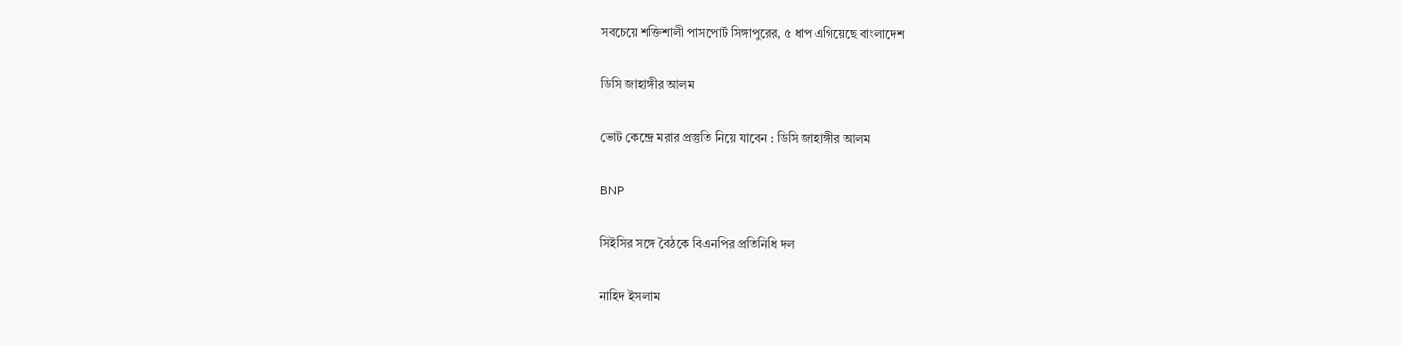সবচেয়ে শক্তিশালী পাসপোর্ট সিঙ্গাপুরের, ৫ ধাপ এগিয়েছে বাংলাদেশ

ডিসি জাহাঙ্গীর আলম

ভোট কেন্দ্রে মরার প্রস্তুতি নিয়ে যাবেন : ডিসি জাহাঙ্গীর আলম

BNP

সিইসির সঙ্গে বৈঠকে বিএনপির প্রতিনিধি দল

নাহিদ ইসলাম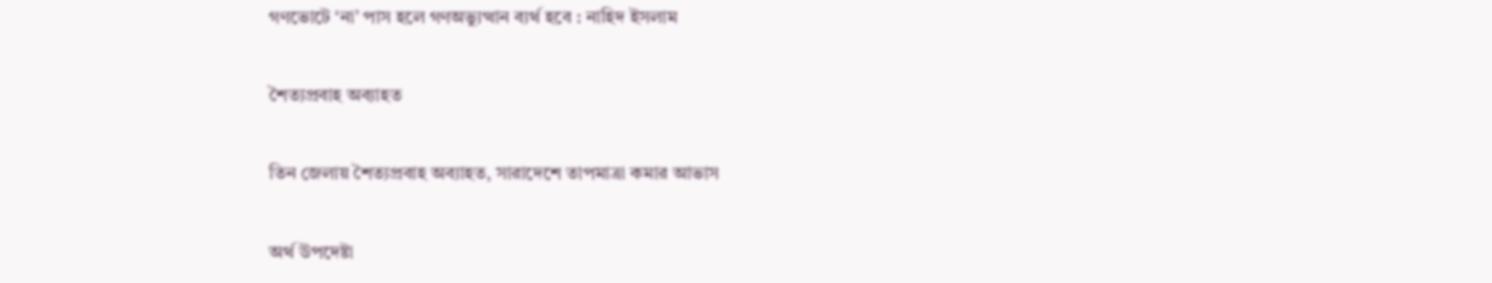গণভোটে ‘না’ পাস হলে গণঅভ্যুত্থান ব্যর্থ হবে : নাহিদ ইসলাম

শৈত্যপ্রবাহ অব্যাহত

তিন জেলায় শৈত্যপ্রবাহ অব্যাহত, সারাদেশে তাপমাত্রা কমার আভাস

অর্থ উপদেষ্টা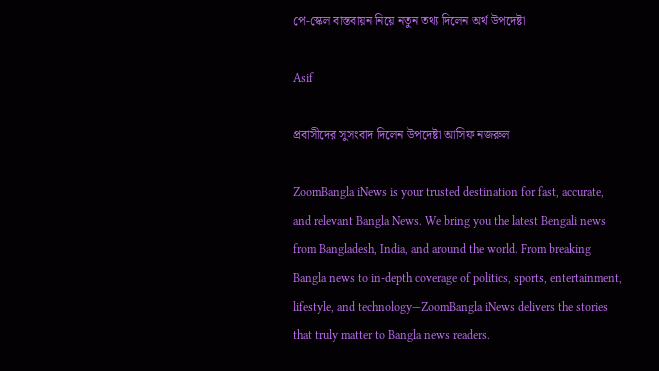পে-স্কেল বাস্তবায়ন নিয়ে নতুন তথ্য দিলেন অর্থ উপদেষ্টা

Asif

প্রবাসীদের সুসংবাদ দিলেন উপদেষ্টা আসিফ নজরুল

ZoomBangla iNews is your trusted destination for fast, accurate, and relevant Bangla News. We bring you the latest Bengali news from Bangladesh, India, and around the world. From breaking Bangla news to in-depth coverage of politics, sports, entertainment, lifestyle, and technology—ZoomBangla iNews delivers the stories that truly matter to Bangla news readers.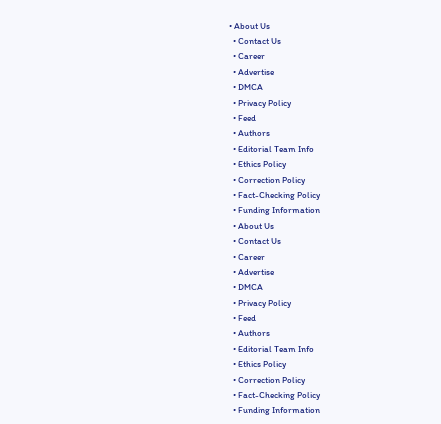• About Us
  • Contact Us
  • Career
  • Advertise
  • DMCA
  • Privacy Policy
  • Feed
  • Authors
  • Editorial Team Info
  • Ethics Policy
  • Correction Policy
  • Fact-Checking Policy
  • Funding Information
  • About Us
  • Contact Us
  • Career
  • Advertise
  • DMCA
  • Privacy Policy
  • Feed
  • Authors
  • Editorial Team Info
  • Ethics Policy
  • Correction Policy
  • Fact-Checking Policy
  • Funding Information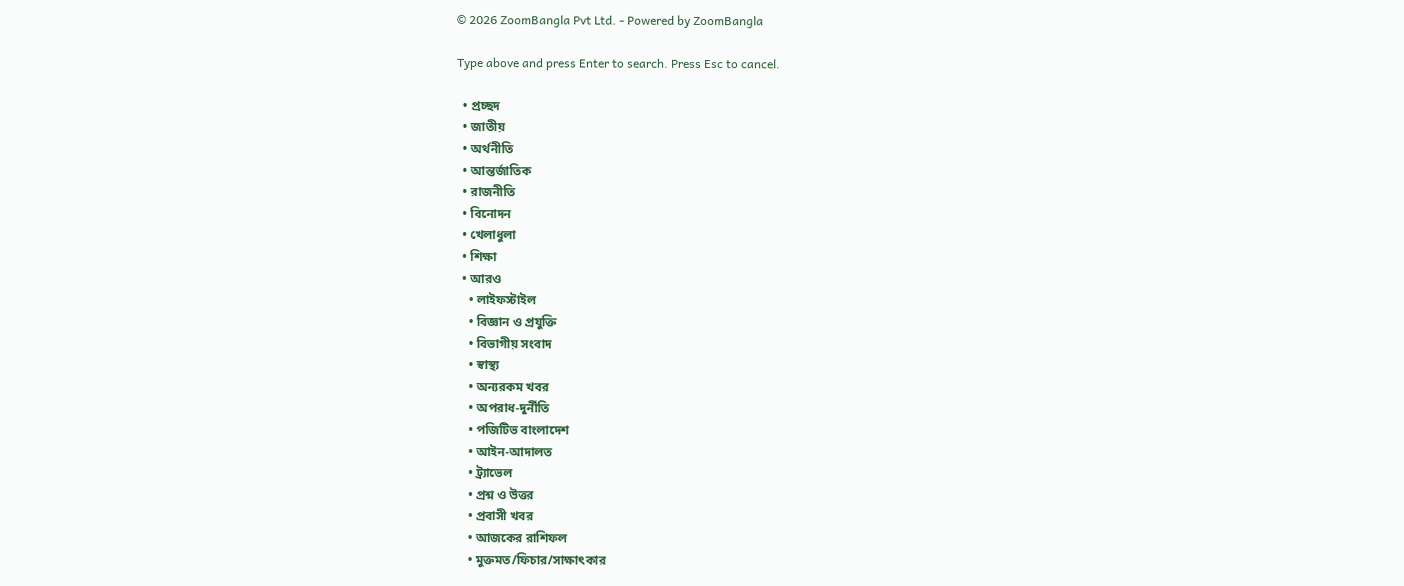© 2026 ZoomBangla Pvt Ltd. - Powered by ZoomBangla

Type above and press Enter to search. Press Esc to cancel.

  • প্রচ্ছদ
  • জাতীয়
  • অর্থনীতি
  • আন্তর্জাতিক
  • রাজনীতি
  • বিনোদন
  • খেলাধুলা
  • শিক্ষা
  • আরও
    • লাইফস্টাইল
    • বিজ্ঞান ও প্রযুক্তি
    • বিভাগীয় সংবাদ
    • স্বাস্থ্য
    • অন্যরকম খবর
    • অপরাধ-দুর্নীতি
    • পজিটিভ বাংলাদেশ
    • আইন-আদালত
    • ট্র্যাভেল
    • প্রশ্ন ও উত্তর
    • প্রবাসী খবর
    • আজকের রাশিফল
    • মুক্তমত/ফিচার/সাক্ষাৎকার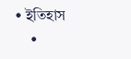• ইতিহাস
    •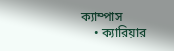ক্যাম্পাস
    • ক্যারিয়ার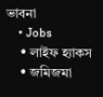ভাবনা
    • Jobs
    • লাইফ হ্যাকস
    • জমিজমা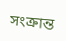সংক্রান্ত